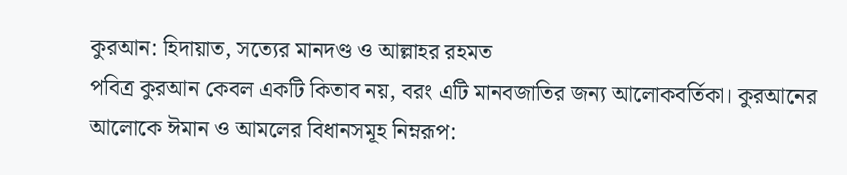কুরআন: হিদায়াত, সত্যের মানদণ্ড ও আল্লাহর রহমত
পবিত্র কুরআন কেবল একটি কিতাব নয়, বরং এটি মানবজাতির জন্য আলোকবর্তিকা। কুরআনের আলোকে ঈমান ও আমলের বিধানসমূহ নিম্নরূপ: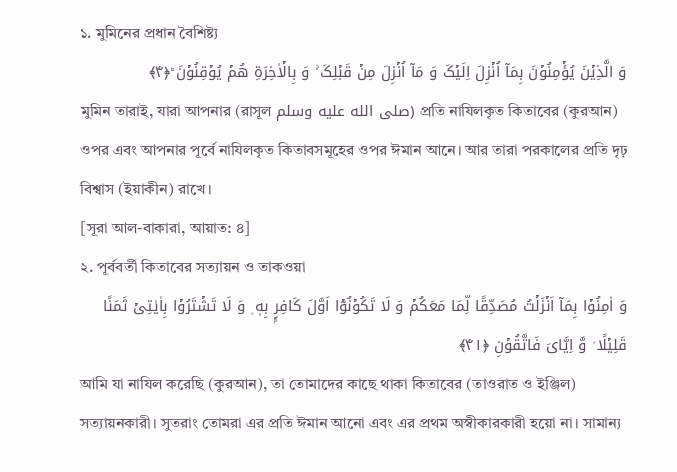১. মুমিনের প্রধান বৈশিষ্ট্য
وَ الَّذِیۡنَ یُؤۡمِنُوۡنَ بِمَاۤ اُنۡزِلَ اِلَیۡکَ وَ مَاۤ اُنۡزِلَ مِنۡ قَبۡلِکَ ۚ وَ بِالۡاٰخِرَۃِ هُمۡ یُوۡقِنُوۡنَ ؕ﴿۴﴾
মুমিন তারাই, যারা আপনার (রাসূল صلى الله عليه وسلم) প্রতি নাযিলকৃত কিতাবের (কুরআন) ওপর এবং আপনার পূর্বে নাযিলকৃত কিতাবসমূহের ওপর ঈমান আনে। আর তারা পরকালের প্রতি দৃঢ় বিশ্বাস (ইয়াকীন) রাখে।
[সূরা আল-বাকারা, আয়াত: ৪]
২. পূর্ববর্তী কিতাবের সত্যায়ন ও তাকওয়া
وَ اٰمِنُوۡا بِمَاۤ اَنۡزَلۡتُ مُصَدِّقًا لِّمَا مَعَکُمۡ وَ لَا تَکُوۡنُوۡۤا اَوَّلَ کَافِرٍۭ بِهٖ ۪ وَ لَا تَشۡتَرُوۡا بِاٰیٰتِیۡ ثَمَنًا قَلِیۡلًا ۫ وَّ اِیَّایَ فَاتَّقُوۡنِ ﴿۴۱﴾
আমি যা নাযিল করেছি (কুরআন), তা তোমাদের কাছে থাকা কিতাবের (তাওরাত ও ইঞ্জিল) সত্যায়নকারী। সুতরাং তোমরা এর প্রতি ঈমান আনো এবং এর প্রথম অস্বীকারকারী হয়ো না। সামান্য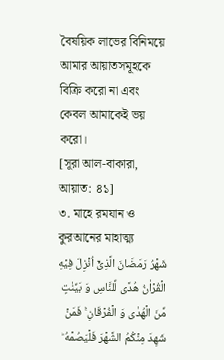বৈষয়িক লাভের বিনিময়ে আমার আয়াতসমূহকে বিক্রি করো না এবং কেবল আমাকেই ভয় করো।
[সূরা আল-বাকারা, আয়াত: ৪১]
৩. মাহে রমযান ও কুরআনের মাহাত্ম্য
شَهۡرُ رَمَضَانَ الَّذِیۡۤ اُنۡزِلَ فِیۡهِ الۡقُرۡاٰنُ هُدًی لِّلنَّاسِ وَ بَیِّنٰتٍ مِّنَ الۡهُدٰی وَ الۡفُرۡقَانِ ۚ فَمَنۡ شَهِدَ مِنۡکُمُ الشَّهۡرَ فَلۡیَصُمۡهُ ؕ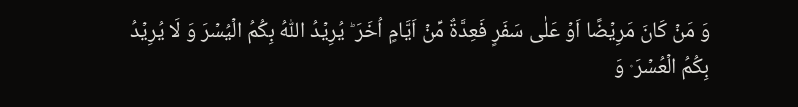وَ مَنۡ کَانَ مَرِیۡضًا اَوۡ عَلٰی سَفَرٍ فَعِدَّۃٌ مِّنۡ اَیَّامٍ اُخَرَ ؕ یُرِیۡدُ اللّٰهُ بِکُمُ الۡیُسۡرَ وَ لَا یُرِیۡدُ بِکُمُ الۡعُسۡرَ ۫ وَ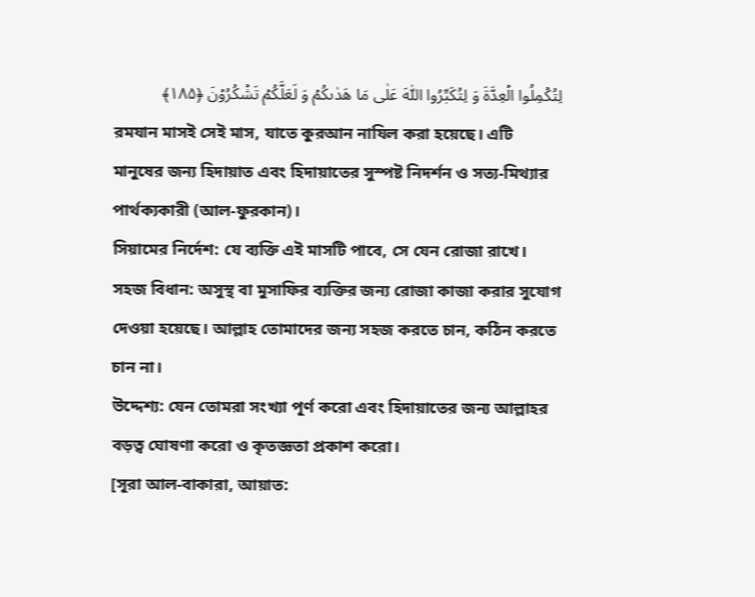لِتُکۡمِلُوا الۡعِدَّۃَ وَ لِتُکَبِّرُوا اللّٰهَ عَلٰی مَا هَدٰىکُمۡ وَ لَعَلَّکُمۡ تَشۡکُرُوۡنَ ﴿۱۸۵﴾
রমযান মাসই সেই মাস, যাতে কুরআন নাযিল করা হয়েছে। এটি মানুষের জন্য হিদায়াত এবং হিদায়াতের সুস্পষ্ট নিদর্শন ও সত্য-মিথ্যার পার্থক্যকারী (আল-ফুরকান)।
সিয়ামের নির্দেশ: যে ব্যক্তি এই মাসটি পাবে, সে যেন রোজা রাখে।
সহজ বিধান: অসুস্থ বা মুসাফির ব্যক্তির জন্য রোজা কাজা করার সুযোগ দেওয়া হয়েছে। আল্লাহ তোমাদের জন্য সহজ করতে চান, কঠিন করতে চান না।
উদ্দেশ্য: যেন তোমরা সংখ্যা পূর্ণ করো এবং হিদায়াতের জন্য আল্লাহর বড়ত্ব ঘোষণা করো ও কৃতজ্ঞতা প্রকাশ করো।
[সূরা আল-বাকারা, আয়াত: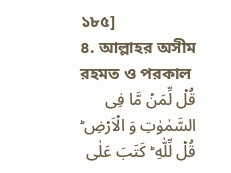১৮৫]
৪. আল্লাহর অসীম রহমত ও পরকাল
قُلۡ لِّمَنۡ مَّا فِی السَّمٰوٰتِ وَ الۡاَرۡضِ ؕ قُلۡ لِّلّٰهِ ؕ کَتَبَ عَلٰی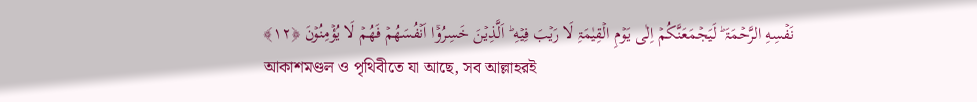نَفۡسِهِ الرَّحۡمَۃَ ؕ لَیَجۡمَعَنَّکُمۡ اِلٰی یَوۡمِ الۡقِیٰمَۃِ لَا رَیۡبَ فِیۡهِ ؕ اَلَّذِیۡنَ خَسِرُوۡۤا اَنۡفُسَهُمۡ فَهُمۡ لَا یُؤۡمِنُوۡنَ ﴿۱۲﴾
আকাশমণ্ডল ও পৃথিবীতে যা আছে, সব আল্লাহরই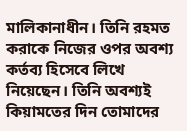মালিকানাধীন। তিনি রহমত করাকে নিজের ওপর অবশ্য কর্তব্য হিসেবে লিখে নিয়েছেন। তিনি অবশ্যই কিয়ামতের দিন তোমাদের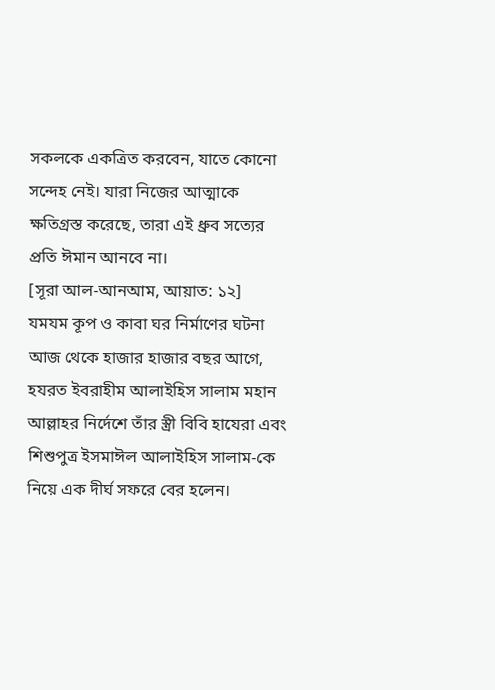সকলকে একত্রিত করবেন, যাতে কোনো সন্দেহ নেই। যারা নিজের আত্মাকে ক্ষতিগ্রস্ত করেছে, তারা এই ধ্রুব সত্যের প্রতি ঈমান আনবে না।
[সূরা আল-আনআম, আয়াত: ১২]
যমযম কূপ ও কাবা ঘর নির্মাণের ঘটনা
আজ থেকে হাজার হাজার বছর আগে, হযরত ইবরাহীম আলাইহিস সালাম মহান আল্লাহর নির্দেশে তাঁর স্ত্রী বিবি হাযেরা এবং শিশুপুত্র ইসমাঈল আলাইহিস সালাম-কে নিয়ে এক দীর্ঘ সফরে বের হলেন।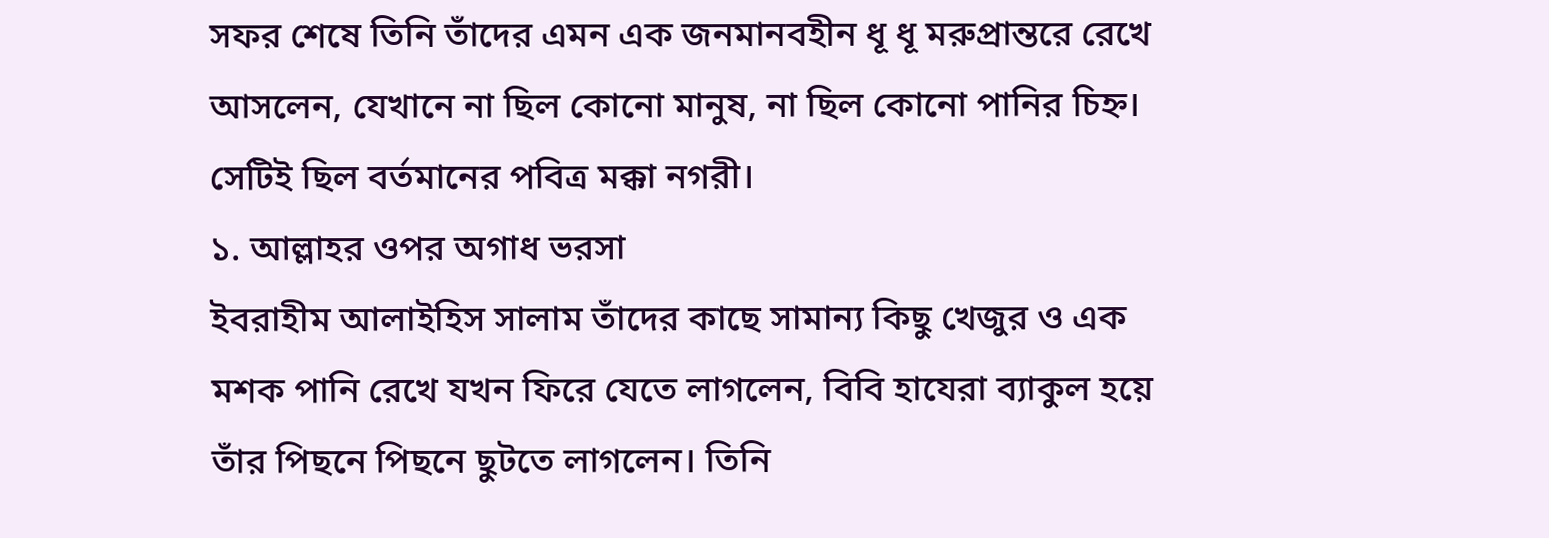সফর শেষে তিনি তাঁদের এমন এক জনমানবহীন ধূ ধূ মরুপ্রান্তরে রেখে আসলেন, যেখানে না ছিল কোনো মানুষ, না ছিল কোনো পানির চিহ্ন। সেটিই ছিল বর্তমানের পবিত্র মক্কা নগরী।
১. আল্লাহর ওপর অগাধ ভরসা
ইবরাহীম আলাইহিস সালাম তাঁদের কাছে সামান্য কিছু খেজুর ও এক মশক পানি রেখে যখন ফিরে যেতে লাগলেন, বিবি হাযেরা ব্যাকুল হয়ে তাঁর পিছনে পিছনে ছুটতে লাগলেন। তিনি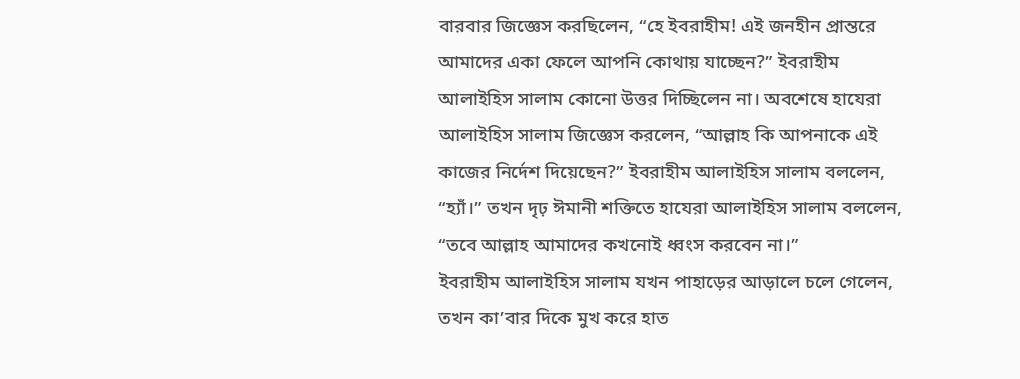বারবার জিজ্ঞেস করছিলেন, “হে ইবরাহীম! এই জনহীন প্রান্তরে আমাদের একা ফেলে আপনি কোথায় যাচ্ছেন?” ইবরাহীম আলাইহিস সালাম কোনো উত্তর দিচ্ছিলেন না। অবশেষে হাযেরা আলাইহিস সালাম জিজ্ঞেস করলেন, “আল্লাহ কি আপনাকে এই কাজের নির্দেশ দিয়েছেন?” ইবরাহীম আলাইহিস সালাম বললেন, “হ্যাঁ।” তখন দৃঢ় ঈমানী শক্তিতে হাযেরা আলাইহিস সালাম বললেন, “তবে আল্লাহ আমাদের কখনোই ধ্বংস করবেন না।”
ইবরাহীম আলাইহিস সালাম যখন পাহাড়ের আড়ালে চলে গেলেন, তখন কা’বার দিকে মুখ করে হাত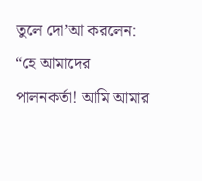তুলে দো’আ করলেন:
“হে আমাদের পালনকর্তা! আমি আমার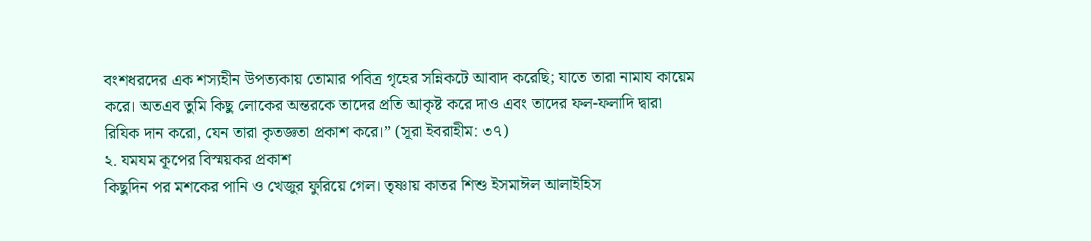বংশধরদের এক শস্যহীন উপত্যকায় তোমার পবিত্র গৃহের সন্নিকটে আবাদ করেছি; যাতে তারা নামায কায়েম করে। অতএব তুমি কিছু লোকের অন্তরকে তাদের প্রতি আকৃষ্ট করে দাও এবং তাদের ফল-ফলাদি দ্বারা রিযিক দান করো, যেন তারা কৃতজ্ঞতা প্রকাশ করে।” (সূরা ইবরাহীম: ৩৭)
২. যমযম কূপের বিস্ময়কর প্রকাশ
কিছুদিন পর মশকের পানি ও খেজুর ফুরিয়ে গেল। তৃষ্ণায় কাতর শিশু ইসমাঈল আলাইহিস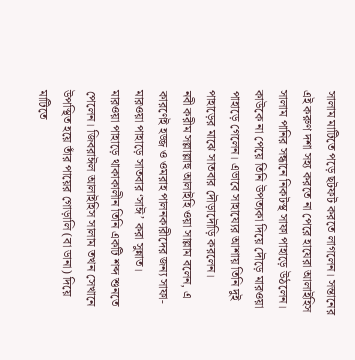সালাম মাটিতে পড়ে ছটফট করতে লাগলেন। সন্তানের এই করুণ দশা সহ্য করতে না পেরে হাযেরা আলাইহিস সালাম পানির সন্ধানে নিকটস্থ সাফা পাহাড়ে উঠলেন। কাউকে না পেয়ে তিনি উপত্যকা দিয়ে দৌড়ে মারওয়া পাহাড়ে গেলেন। এভাবে সাহায্যের আশায় তিনি দুই পাহাড়ের মাঝে সাতবার দৌড়াদৌড়ি করলেন।
নবী করীম সল্লাল্লাহু আলাইহি ওয়া সাল্লাম বলেন, এ কারণেই হজ্জ ও ওমরাহ পালনকারীদের জন্য সাফা-মারওয়া পাহাড়ে সাতবার ‘সাঈ’ করা সুন্নাত।
মারওয়া পাহাড়ে থাকাকালীন তিনি একটি শব্দ শুনতে পেলেন। জিবরাঈল আলাইহিস সালাম তখন সেখানে উপস্থিত হয়ে তাঁর পায়ের গোড়ালি (বা ডানা) দিয়ে মাটিতে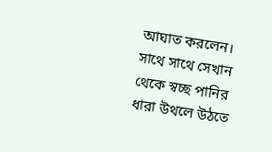আঘাত করলেন। সাথে সাথে সেখান থেকে স্বচ্ছ পানির ধারা উথলে উঠতে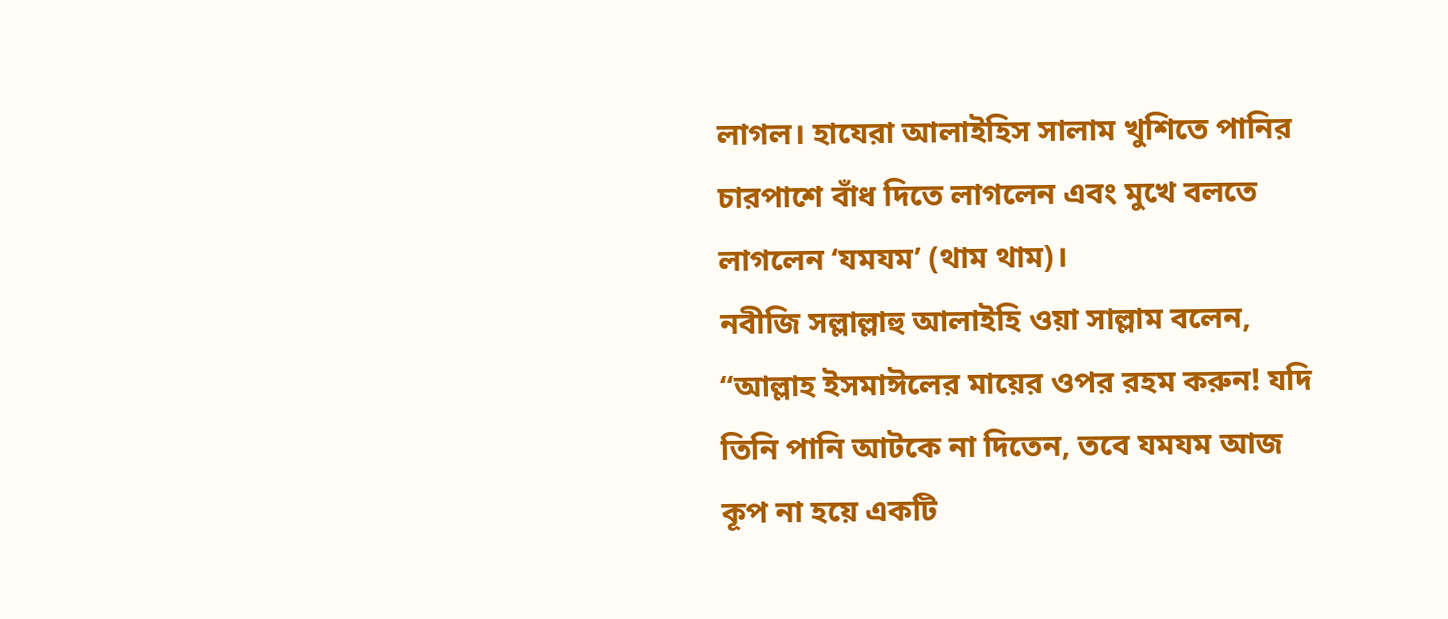লাগল। হাযেরা আলাইহিস সালাম খুশিতে পানির চারপাশে বাঁধ দিতে লাগলেন এবং মুখে বলতে লাগলেন ‘যমযম’ (থাম থাম)।
নবীজি সল্লাল্লাহু আলাইহি ওয়া সাল্লাম বলেন, “আল্লাহ ইসমাঈলের মায়ের ওপর রহম করুন! যদি তিনি পানি আটকে না দিতেন, তবে যমযম আজ কূপ না হয়ে একটি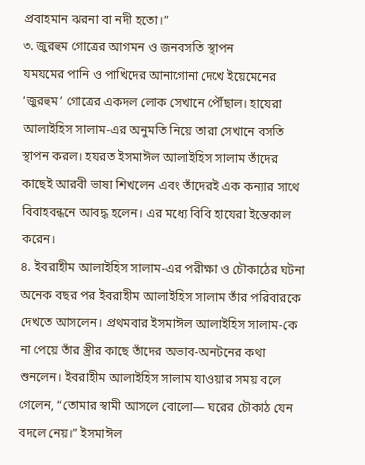প্রবাহমান ঝরনা বা নদী হতো।”
৩. জুরহুম গোত্রের আগমন ও জনবসতি স্থাপন
যমযমের পানি ও পাখিদের আনাগোনা দেখে ইয়েমেনের ‘জুরহুম’ গোত্রের একদল লোক সেখানে পৌঁছাল। হাযেরা আলাইহিস সালাম-এর অনুমতি নিয়ে তারা সেখানে বসতি স্থাপন করল। হযরত ইসমাঈল আলাইহিস সালাম তাঁদের কাছেই আরবী ভাষা শিখলেন এবং তাঁদেরই এক কন্যার সাথে বিবাহবন্ধনে আবদ্ধ হলেন। এর মধ্যে বিবি হাযেরা ইন্তেকাল করেন।
৪. ইবরাহীম আলাইহিস সালাম-এর পরীক্ষা ও চৌকাঠের ঘটনা
অনেক বছর পর ইবরাহীম আলাইহিস সালাম তাঁর পরিবারকে দেখতে আসলেন। প্রথমবার ইসমাঈল আলাইহিস সালাম-কে না পেয়ে তাঁর স্ত্রীর কাছে তাঁদের অভাব-অনটনের কথা শুনলেন। ইবরাহীম আলাইহিস সালাম যাওয়ার সময় বলে গেলেন, “তোমার স্বামী আসলে বোলো— ঘরের চৌকাঠ যেন বদলে নেয়।” ইসমাঈল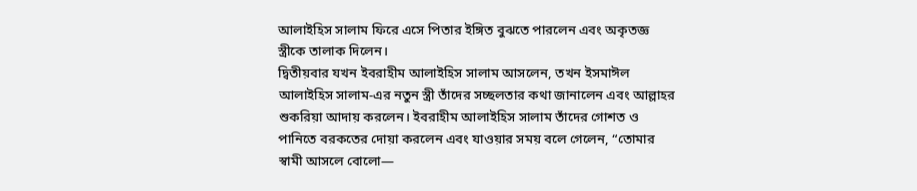আলাইহিস সালাম ফিরে এসে পিতার ইঙ্গিত বুঝতে পারলেন এবং অকৃতজ্ঞ স্ত্রীকে তালাক দিলেন।
দ্বিতীয়বার যখন ইবরাহীম আলাইহিস সালাম আসলেন, তখন ইসমাঈল আলাইহিস সালাম-এর নতুন স্ত্রী তাঁদের সচ্ছলতার কথা জানালেন এবং আল্লাহর শুকরিয়া আদায় করলেন। ইবরাহীম আলাইহিস সালাম তাঁদের গোশত ও পানিতে বরকতের দোয়া করলেন এবং যাওয়ার সময় বলে গেলেন, “তোমার স্বামী আসলে বোলো—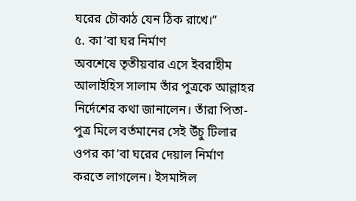ঘরের চৌকাঠ যেন ঠিক রাখে।”
৫. কা’বা ঘর নির্মাণ
অবশেষে তৃতীয়বার এসে ইবরাহীম আলাইহিস সালাম তাঁর পুত্রকে আল্লাহর নির্দেশের কথা জানালেন। তাঁরা পিতা-পুত্র মিলে বর্তমানের সেই উঁচু টিলার ওপর কা’বা ঘরের দেয়াল নির্মাণ করতে লাগলেন। ইসমাঈল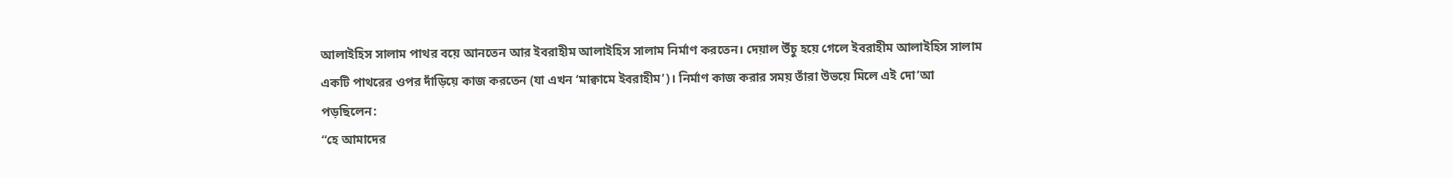আলাইহিস সালাম পাথর বয়ে আনতেন আর ইবরাহীম আলাইহিস সালাম নির্মাণ করতেন। দেয়াল উঁচু হয়ে গেলে ইবরাহীম আলাইহিস সালাম একটি পাথরের ওপর দাঁড়িয়ে কাজ করতেন (যা এখন ‘মাক্বামে ইবরাহীম’)। নির্মাণ কাজ করার সময় তাঁরা উভয়ে মিলে এই দো’আ পড়ছিলেন:
“হে আমাদের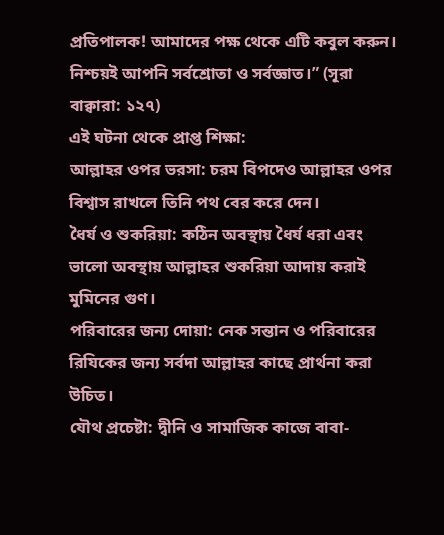প্রতিপালক! আমাদের পক্ষ থেকে এটি কবুল করুন। নিশ্চয়ই আপনি সর্বশ্রোতা ও সর্বজ্ঞাত।” (সূরা বাক্বারা: ১২৭)
এই ঘটনা থেকে প্রাপ্ত শিক্ষা:
আল্লাহর ওপর ভরসা: চরম বিপদেও আল্লাহর ওপর বিশ্বাস রাখলে তিনি পথ বের করে দেন।
ধৈর্য ও শুকরিয়া: কঠিন অবস্থায় ধৈর্য ধরা এবং ভালো অবস্থায় আল্লাহর শুকরিয়া আদায় করাই মুমিনের গুণ।
পরিবারের জন্য দোয়া: নেক সন্তান ও পরিবারের রিযিকের জন্য সর্বদা আল্লাহর কাছে প্রার্থনা করা উচিত।
যৌথ প্রচেষ্টা: দ্বীনি ও সামাজিক কাজে বাবা-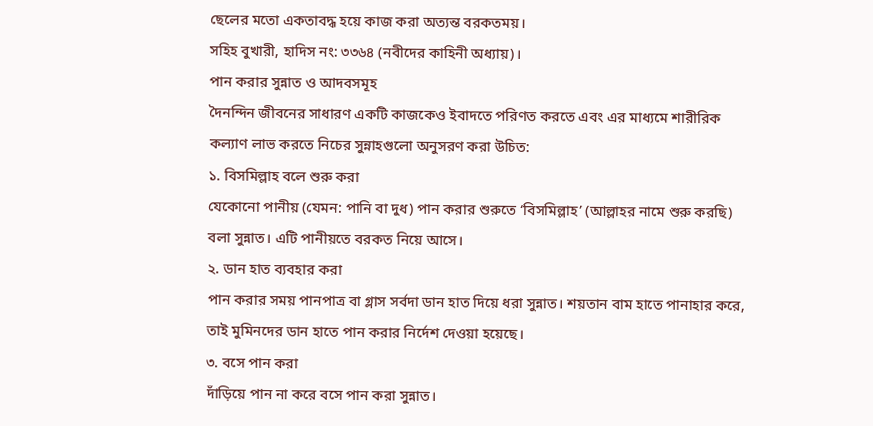ছেলের মতো একতাবদ্ধ হয়ে কাজ করা অত্যন্ত বরকতময়।
সহিহ বুখারী, হাদিস নং: ৩৩৬৪ (নবীদের কাহিনী অধ্যায়)।
পান করার সুন্নাত ও আদবসমূহ
দৈনন্দিন জীবনের সাধারণ একটি কাজকেও ইবাদতে পরিণত করতে এবং এর মাধ্যমে শারীরিক কল্যাণ লাভ করতে নিচের সুন্নাহগুলো অনুসরণ করা উচিত:
১. বিসমিল্লাহ বলে শুরু করা
যেকোনো পানীয় (যেমন: পানি বা দুধ) পান করার শুরুতে ‘বিসমিল্লাহ’ (আল্লাহর নামে শুরু করছি) বলা সুন্নাত। এটি পানীয়তে বরকত নিয়ে আসে।
২. ডান হাত ব্যবহার করা
পান করার সময় পানপাত্র বা গ্লাস সর্বদা ডান হাত দিয়ে ধরা সুন্নাত। শয়তান বাম হাতে পানাহার করে, তাই মুমিনদের ডান হাতে পান করার নির্দেশ দেওয়া হয়েছে।
৩. বসে পান করা
দাঁড়িয়ে পান না করে বসে পান করা সুন্নাত।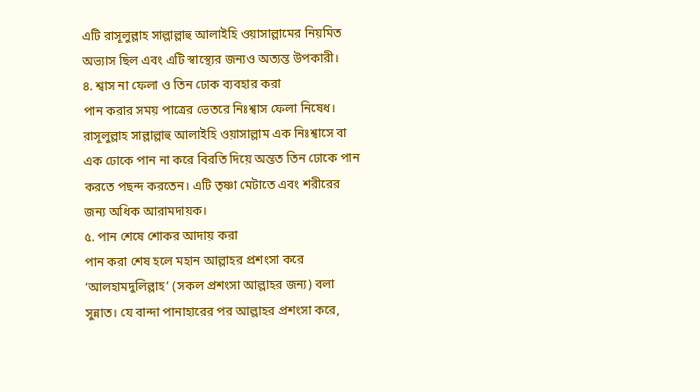এটি রাসূলুল্লাহ সাল্লাল্লাহু আলাইহি ওয়াসাল্লামের নিয়মিত অভ্যাস ছিল এবং এটি স্বাস্থ্যের জন্যও অত্যন্ত উপকারী।
৪. শ্বাস না ফেলা ও তিন ঢোক ব্যবহার করা
পান করার সময় পাত্রের ভেতরে নিঃশ্বাস ফেলা নিষেধ। রাসূলুল্লাহ সাল্লাল্লাহু আলাইহি ওয়াসাল্লাম এক নিঃশ্বাসে বা এক ঢোকে পান না করে বিরতি দিয়ে অন্তত তিন ঢোকে পান করতে পছন্দ করতেন। এটি তৃষ্ণা মেটাতে এবং শরীরের জন্য অধিক আরামদায়ক।
৫. পান শেষে শোকর আদায় করা
পান করা শেষ হলে মহান আল্লাহর প্রশংসা করে ‘আলহামদুলিল্লাহ’ (সকল প্রশংসা আল্লাহর জন্য) বলা সুন্নাত। যে বান্দা পানাহারের পর আল্লাহর প্রশংসা করে,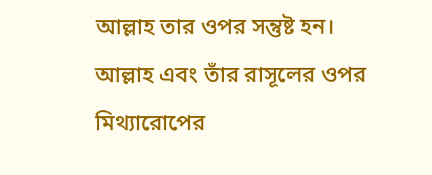আল্লাহ তার ওপর সন্তুষ্ট হন।
আল্লাহ এবং তাঁর রাসূলের ওপর মিথ্যারোপের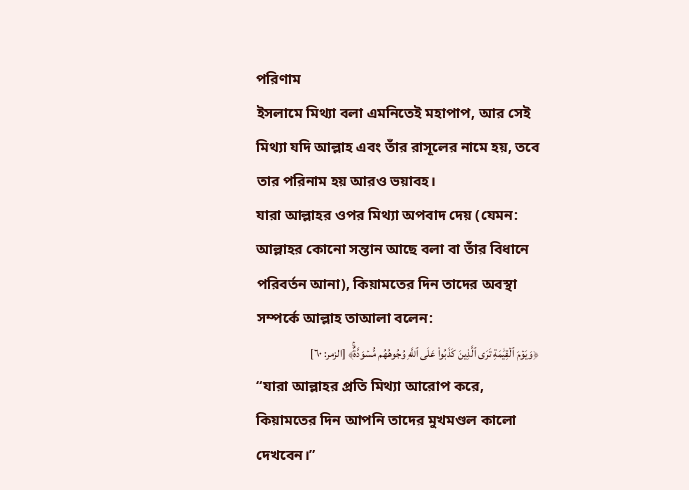পরিণাম
ইসলামে মিথ্যা বলা এমনিতেই মহাপাপ, আর সেই মিথ্যা যদি আল্লাহ এবং তাঁর রাসূলের নামে হয়, তবে তার পরিনাম হয় আরও ভয়াবহ।
যারা আল্লাহর ওপর মিথ্যা অপবাদ দেয় (যেমন: আল্লাহর কোনো সন্তান আছে বলা বা তাঁর বিধানে পরিবর্তন আনা), কিয়ামতের দিন তাদের অবস্থা সম্পর্কে আল্লাহ তাআলা বলেন:
﴿وَيَوۡمَ ٱلۡقِيَٰمَةِ تَرَى ٱلَّذِينَ كَذَبُواْ عَلَى ٱللَّهِ وُجُوهُهُم مُّسۡوَدَّةٌۚ﴾ [الزمر: ٦٠]
“যারা আল্লাহর প্রতি মিথ্যা আরোপ করে, কিয়ামতের দিন আপনি তাদের মুখমণ্ডল কালো দেখবেন।”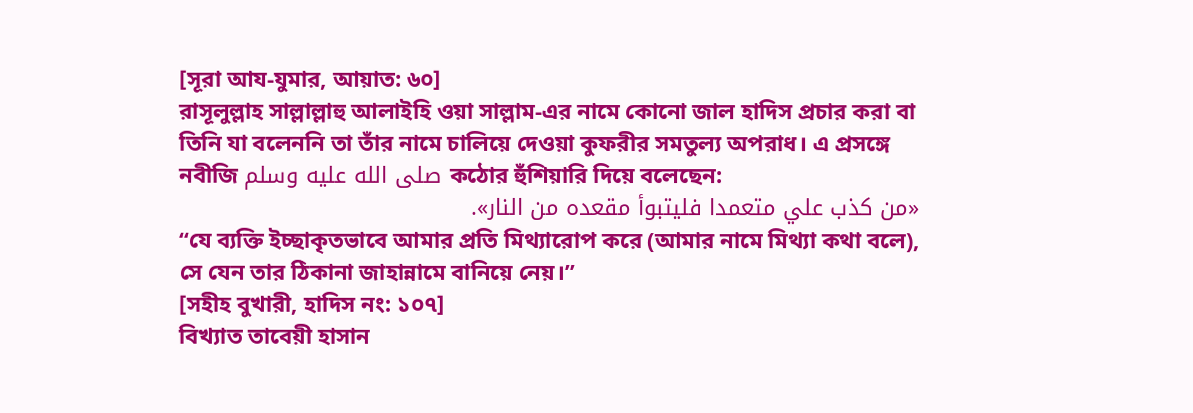[সূরা আয-যুমার, আয়াত: ৬০]
রাসূলুল্লাহ সাল্লাল্লাহু আলাইহি ওয়া সাল্লাম-এর নামে কোনো জাল হাদিস প্রচার করা বা তিনি যা বলেননি তা তাঁর নামে চালিয়ে দেওয়া কুফরীর সমতুল্য অপরাধ। এ প্রসঙ্গে নবীজি صلى الله عليه وسلم কঠোর হুঁশিয়ারি দিয়ে বলেছেন:
«من كذب علي متعمدا فليتبوأ مقعده من النار».
“যে ব্যক্তি ইচ্ছাকৃতভাবে আমার প্রতি মিথ্যারোপ করে (আমার নামে মিথ্যা কথা বলে), সে যেন তার ঠিকানা জাহান্নামে বানিয়ে নেয়।”
[সহীহ বুখারী, হাদিস নং: ১০৭]
বিখ্যাত তাবেয়ী হাসান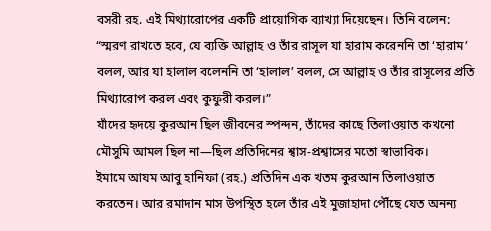বসরী রহ. এই মিথ্যারোপের একটি প্রায়োগিক ব্যাখ্যা দিয়েছেন। তিনি বলেন:
“স্মরণ রাখতে হবে, যে ব্যক্তি আল্লাহ ও তাঁর রাসূল যা হারাম করেননি তা ‘হারাম’ বলল, আর যা হালাল বলেননি তা ‘হালাল’ বলল, সে আল্লাহ ও তাঁর রাসূলের প্রতি মিথ্যারোপ করল এবং কুফুরী করল।”
যাঁদের হৃদয়ে কুরআন ছিল জীবনের স্পন্দন, তাঁদের কাছে তিলাওয়াত কখনো মৌসুমি আমল ছিল না—ছিল প্রতিদিনের শ্বাস-প্রশ্বাসের মতো স্বাভাবিক।
ইমামে আযম আবু হানিফা (রহ.) প্রতিদিন এক খতম কুরআন তিলাওয়াত করতেন। আর রমাদান মাস উপস্থিত হলে তাঁর এই মুজাহাদা পৌঁছে যেত অনন্য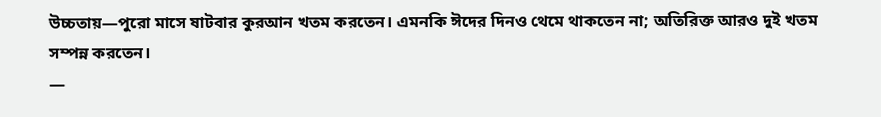উচ্চতায়—পুরো মাসে ষাটবার কুরআন খতম করতেন। এমনকি ঈদের দিনও থেমে থাকতেন না; অতিরিক্ত আরও দুই খতম সম্পন্ন করতেন।
—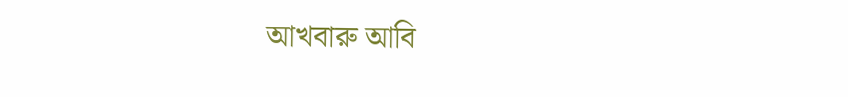আখবারু আবি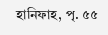হানিফাহ, পৃ. ৫৫